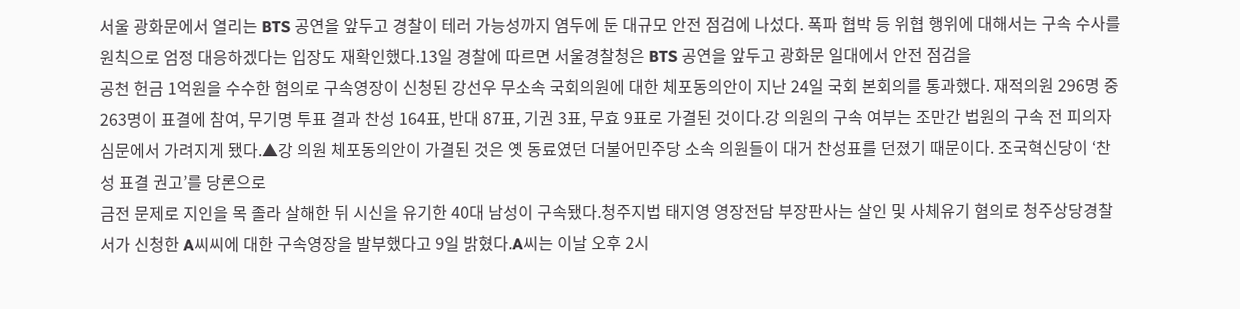서울 광화문에서 열리는 BTS 공연을 앞두고 경찰이 테러 가능성까지 염두에 둔 대규모 안전 점검에 나섰다. 폭파 협박 등 위협 행위에 대해서는 구속 수사를 원칙으로 엄정 대응하겠다는 입장도 재확인했다.13일 경찰에 따르면 서울경찰청은 BTS 공연을 앞두고 광화문 일대에서 안전 점검을
공천 헌금 1억원을 수수한 혐의로 구속영장이 신청된 강선우 무소속 국회의원에 대한 체포동의안이 지난 24일 국회 본회의를 통과했다. 재적의원 296명 중 263명이 표결에 참여, 무기명 투표 결과 찬성 164표, 반대 87표, 기권 3표, 무효 9표로 가결된 것이다.강 의원의 구속 여부는 조만간 법원의 구속 전 피의자 심문에서 가려지게 됐다.▲강 의원 체포동의안이 가결된 것은 옛 동료였던 더불어민주당 소속 의원들이 대거 찬성표를 던졌기 때문이다. 조국혁신당이 ‘찬성 표결 권고’를 당론으로
금전 문제로 지인을 목 졸라 살해한 뒤 시신을 유기한 40대 남성이 구속됐다.청주지법 태지영 영장전담 부장판사는 살인 및 사체유기 혐의로 청주상당경찰서가 신청한 A씨씨에 대한 구속영장을 발부했다고 9일 밝혔다.A씨는 이날 오후 2시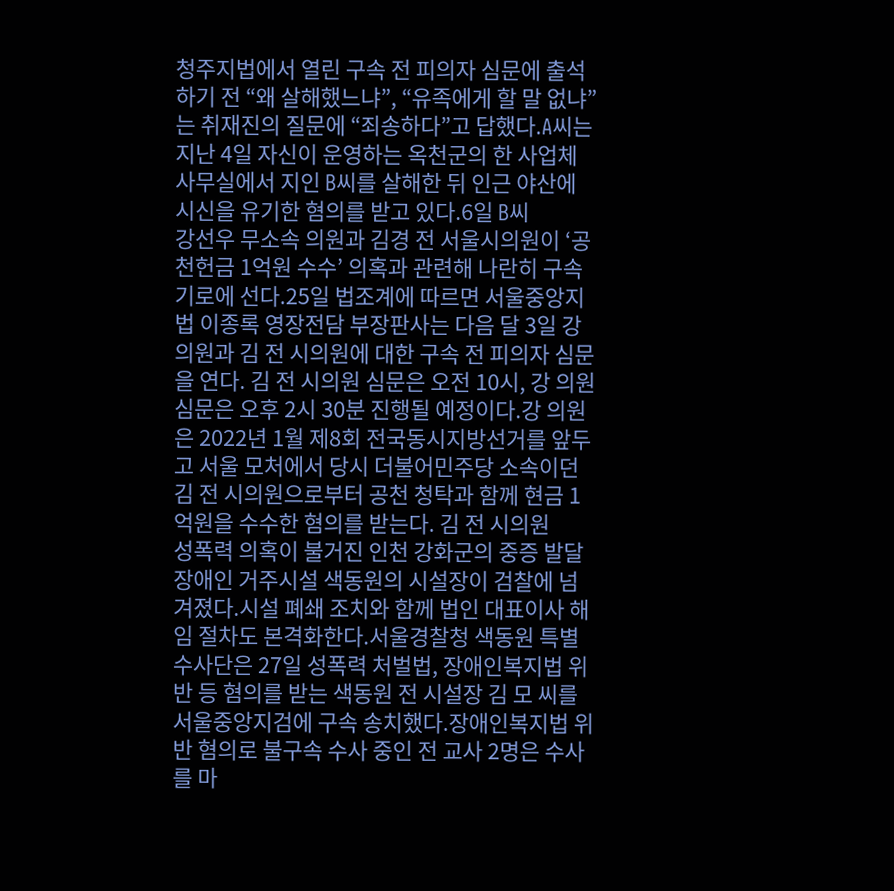청주지법에서 열린 구속 전 피의자 심문에 출석하기 전 “왜 살해했느냐”, “유족에게 할 말 없냐”는 취재진의 질문에 “죄송하다”고 답했다.A씨는 지난 4일 자신이 운영하는 옥천군의 한 사업체 사무실에서 지인 B씨를 살해한 뒤 인근 야산에 시신을 유기한 혐의를 받고 있다.6일 B씨
강선우 무소속 의원과 김경 전 서울시의원이 ‘공천헌금 1억원 수수’ 의혹과 관련해 나란히 구속 기로에 선다.25일 법조계에 따르면 서울중앙지법 이종록 영장전담 부장판사는 다음 달 3일 강 의원과 김 전 시의원에 대한 구속 전 피의자 심문을 연다. 김 전 시의원 심문은 오전 10시, 강 의원 심문은 오후 2시 30분 진행될 예정이다.강 의원은 2022년 1월 제8회 전국동시지방선거를 앞두고 서울 모처에서 당시 더불어민주당 소속이던 김 전 시의원으로부터 공천 청탁과 함께 현금 1억원을 수수한 혐의를 받는다. 김 전 시의원
성폭력 의혹이 불거진 인천 강화군의 중증 발달장애인 거주시설 색동원의 시설장이 검찰에 넘겨졌다.시설 폐쇄 조치와 함께 법인 대표이사 해임 절차도 본격화한다.서울경찰청 색동원 특별수사단은 27일 성폭력 처벌법, 장애인복지법 위반 등 혐의를 받는 색동원 전 시설장 김 모 씨를 서울중앙지검에 구속 송치했다.장애인복지법 위반 혐의로 불구속 수사 중인 전 교사 2명은 수사를 마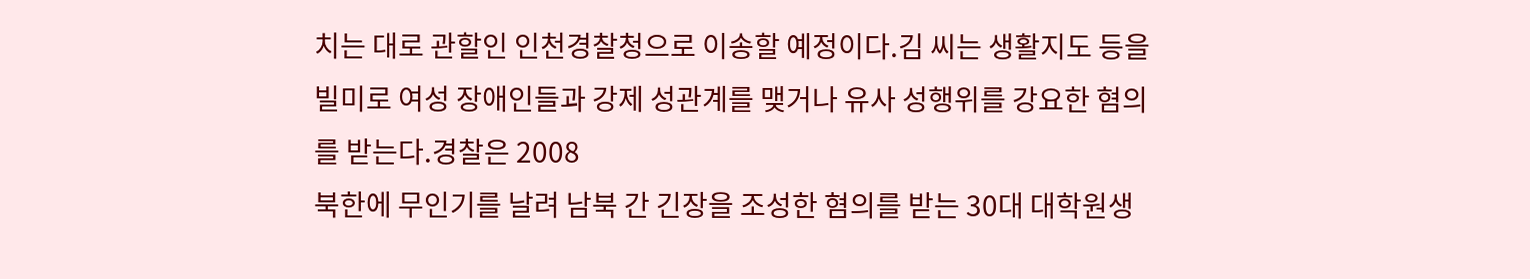치는 대로 관할인 인천경찰청으로 이송할 예정이다.김 씨는 생활지도 등을 빌미로 여성 장애인들과 강제 성관계를 맺거나 유사 성행위를 강요한 혐의를 받는다.경찰은 2008
북한에 무인기를 날려 남북 간 긴장을 조성한 혐의를 받는 30대 대학원생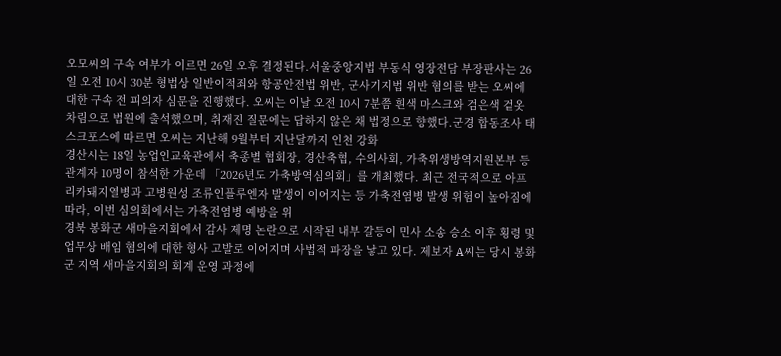오모씨의 구속 여부가 이르면 26일 오후 결정된다.서울중앙지법 부동식 영장전담 부장판사는 26일 오전 10시 30분 형법상 일반이적죄와 항공안전법 위반, 군사기지법 위반 혐의를 받는 오씨에 대한 구속 전 피의자 심문을 진행했다. 오씨는 이날 오전 10시 7분쯤 흰색 마스크와 검은색 겉옷 차림으로 법원에 출석했으며, 취재진 질문에는 답하지 않은 채 법정으로 향했다.군경 합동조사 태스크포스에 따르면 오씨는 지난해 9월부터 지난달까지 인천 강화
경산시는 18일 농업인교육관에서 축종별 협회장, 경산축협, 수의사회, 가축위생방역지원본부 등 관계자 10명이 참석한 가운데 「2026년도 가축방역심의회」를 개최했다. 최근 전국적으로 아프리카돼지열병과 고병원성 조류인플루엔자 발생이 이어지는 등 가축전염병 발생 위험이 높아짐에 따라, 이번 심의회에서는 가축전염병 예방을 위
경북 봉화군 새마을지회에서 감사 제명 논란으로 시작된 내부 갈등이 민사 소송 승소 이후 횡령 및 업무상 배임 혐의에 대한 형사 고발로 이어지며 사법적 파장을 낳고 있다. 제보자 A씨는 당시 봉화군 지역 새마을지회의 회계 운영 과정에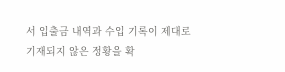서 입출금 내역과 수입 기록이 제대로 기재되지 않은 정황을 확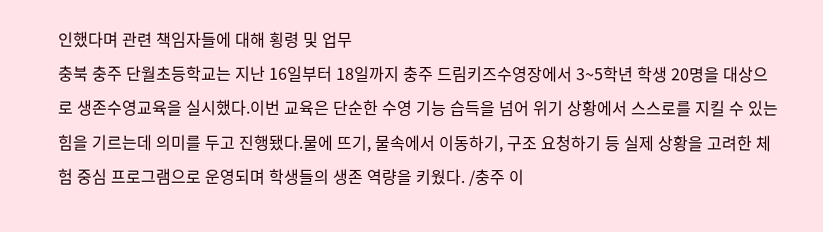인했다며 관련 책임자들에 대해 횡령 및 업무
충북 충주 단월초등학교는 지난 16일부터 18일까지 충주 드림키즈수영장에서 3~5학년 학생 20명을 대상으로 생존수영교육을 실시했다.이번 교육은 단순한 수영 기능 습득을 넘어 위기 상황에서 스스로를 지킬 수 있는 힘을 기르는데 의미를 두고 진행됐다.물에 뜨기, 물속에서 이동하기, 구조 요청하기 등 실제 상황을 고려한 체험 중심 프로그램으로 운영되며 학생들의 생존 역량을 키웠다. /충주 이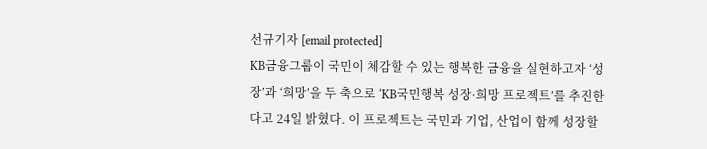선규기자 [email protected]
KB금융그룹이 국민이 체감할 수 있는 행복한 금융을 실현하고자 ‘성장’과 ‘희망’을 두 축으로 ‘KB국민행복 성장·희망 프로젝트’를 추진한다고 24일 밝혔다. 이 프로젝트는 국민과 기업, 산업이 함께 성장할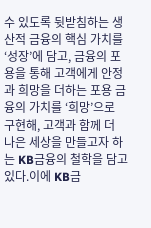수 있도록 뒷받침하는 생산적 금융의 핵심 가치를 ‘성장’에 담고, 금융의 포용을 통해 고객에게 안정과 희망을 더하는 포용 금융의 가치를 ‘희망’으로 구현해, 고객과 함께 더 나은 세상을 만들고자 하는 KB금융의 철학을 담고 있다.이에 KB금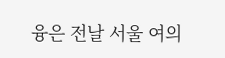융은 전날 서울 여의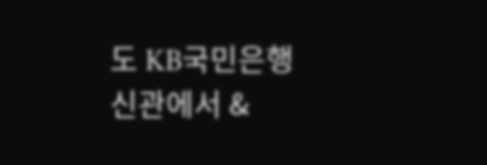도 KB국민은행 신관에서 &